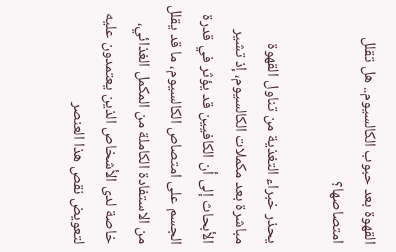القهوة بعد حبوب الكالسيوم.. هل تقلل امتصاصها؟

يحذر خبراء التغذية من تناول القهوة مباشرة بعد مكملات الكالسيوم، إذ تشير الأبحاث إلى أن الكافيين قد يؤثر في قدرة الجسم على امتصاص الكالسيوم، ما قد يقلل من الاستفادة الكاملة من المكمل الغذائي، خاصة لدى الأشخاص الذين يعتمدون عليه لتعويض نقص هذا العنصر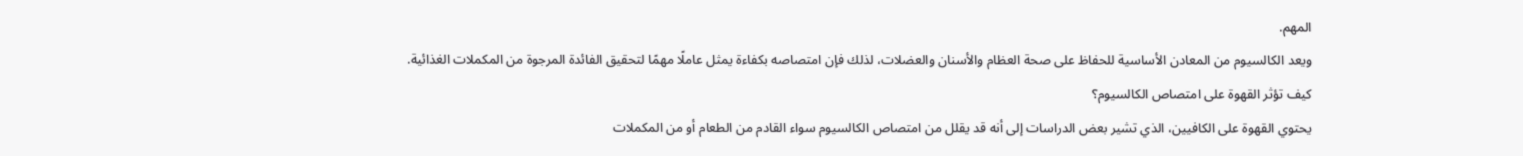المهم.
ويعد الكالسيوم من المعادن الأساسية للحفاظ على صحة العظام والأسنان والعضلات، لذلك فإن امتصاصه بكفاءة يمثل عاملًا مهمًا لتحقيق الفائدة المرجوة من المكملات الغذائية.
كيف تؤثر القهوة على امتصاص الكالسيوم؟
يحتوي القهوة على الكافيين، الذي تشير بعض الدراسات إلى أنه قد يقلل من امتصاص الكالسيوم سواء القادم من الطعام أو من المكملات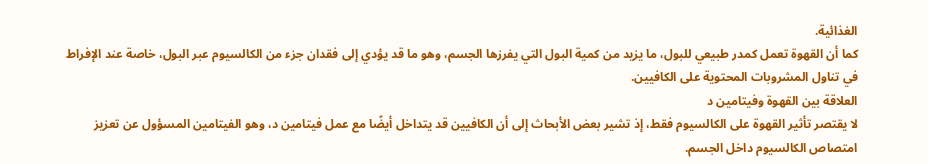الغذائية.
كما أن القهوة تعمل كمدر طبيعي للبول، ما يزيد من كمية البول التي يفرزها الجسم، وهو ما قد يؤدي إلى فقدان جزء من الكالسيوم عبر البول، خاصة عند الإفراط في تناول المشروبات المحتوية على الكافيين.
العلاقة بين القهوة وفيتامين د
لا يقتصر تأثير القهوة على الكالسيوم فقط، إذ تشير بعض الأبحاث إلى أن الكافيين قد يتداخل أيضًا مع عمل فيتامين د، وهو الفيتامين المسؤول عن تعزيز امتصاص الكالسيوم داخل الجسم.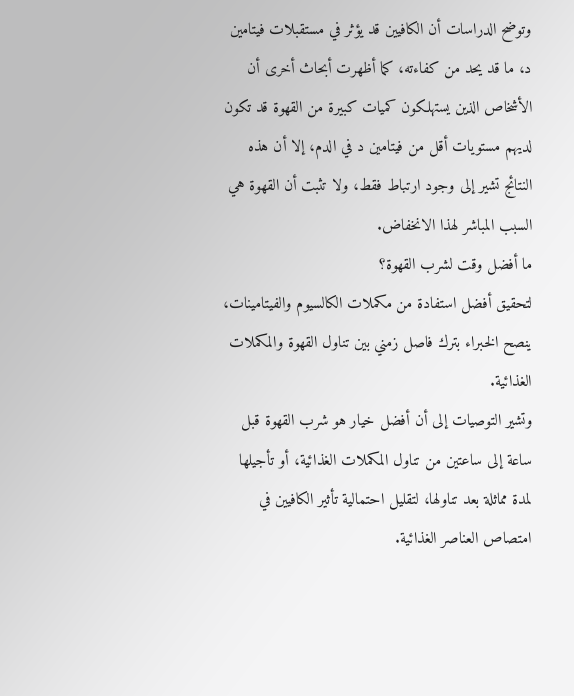وتوضح الدراسات أن الكافيين قد يؤثر في مستقبلات فيتامين د، ما قد يحد من كفاءته، كما أظهرت أبحاث أخرى أن الأشخاص الذين يستهلكون كميات كبيرة من القهوة قد تكون لديهم مستويات أقل من فيتامين د في الدم، إلا أن هذه النتائج تشير إلى وجود ارتباط فقط، ولا تثبت أن القهوة هي السبب المباشر لهذا الانخفاض.
ما أفضل وقت لشرب القهوة؟
لتحقيق أفضل استفادة من مكملات الكالسيوم والفيتامينات، ينصح الخبراء بترك فاصل زمني بين تناول القهوة والمكملات الغذائية.
وتشير التوصيات إلى أن أفضل خيار هو شرب القهوة قبل ساعة إلى ساعتين من تناول المكملات الغذائية، أو تأجيلها لمدة مماثلة بعد تناولها، لتقليل احتمالية تأثير الكافيين في امتصاص العناصر الغذائية.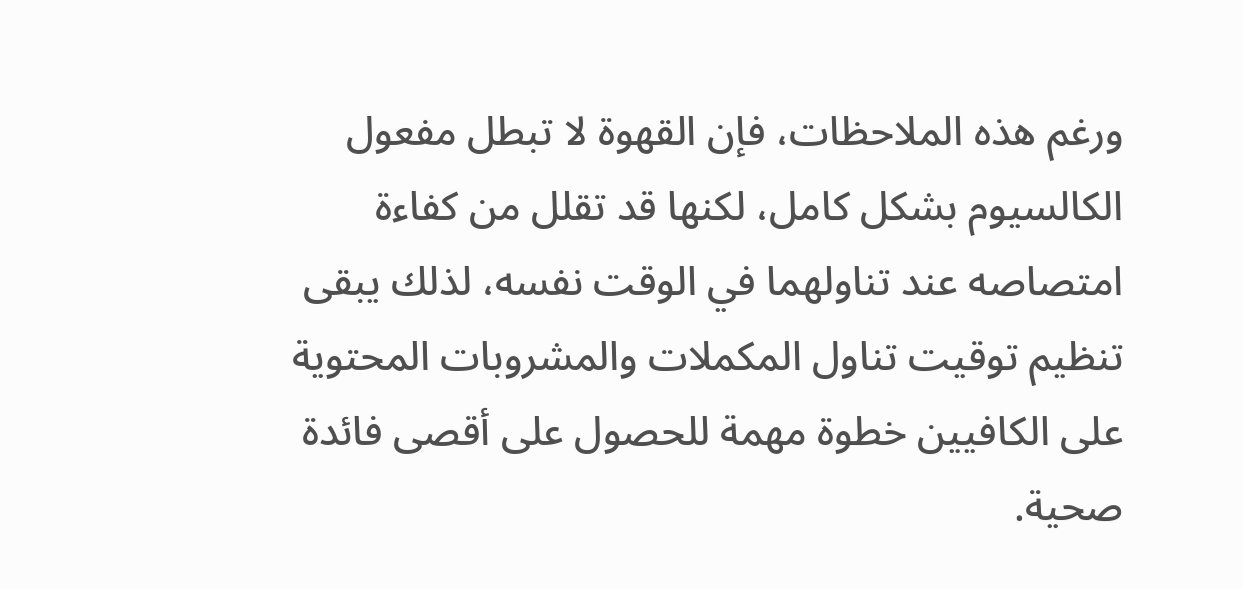ورغم هذه الملاحظات، فإن القهوة لا تبطل مفعول الكالسيوم بشكل كامل، لكنها قد تقلل من كفاءة امتصاصه عند تناولهما في الوقت نفسه، لذلك يبقى تنظيم توقيت تناول المكملات والمشروبات المحتوية على الكافيين خطوة مهمة للحصول على أقصى فائدة صحية.